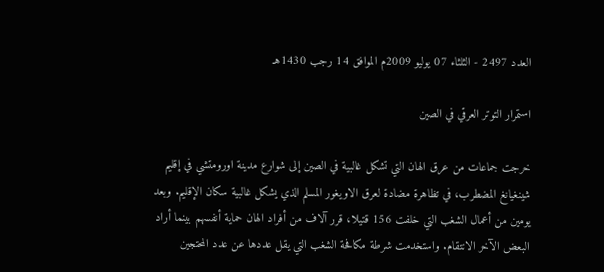العدد 2497 - الثلثاء 07 يوليو 2009م الموافق 14 رجب 1430هـ

استمرار التوتر العرقي في الصين

خرجت جماعات من عرق الهان التي تشكل غالبية في الصين إلى شوارع مدينة اورومتشي في إقليم شينغيانغ المضطرب، في تظاهرة مضادة لعرق الاويغور المسلم الذي يشكل غالبية سكان الإقليم. وبعد يومين من أعمال الشغب التي خلفت 156 قتيلا، قرر آلاف من أفراد الهان حماية أنفسهم بينما أراد البعض الآخر الانتقام. واستخدمت شرطة مكافحة الشغب التي يقل عددها عن عدد المحتجين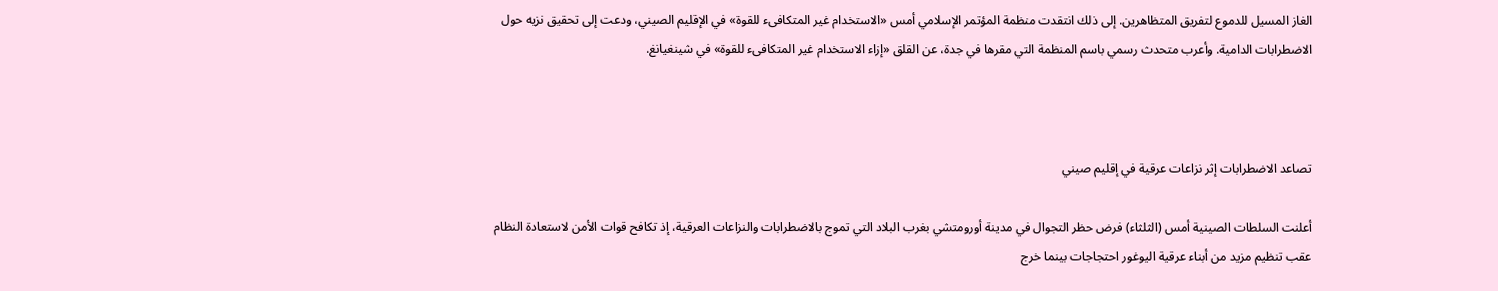الغاز المسيل للدموع لتفريق المتظاهرين. إلى ذلك انتقدت منظمة المؤتمر الإسلامي أمس «الاستخدام غير المتكافىء للقوة» في الإقليم الصيني، ودعت إلى تحقيق نزيه حول الاضطرابات الدامية. وأعرب متحدث رسمي باسم المنظمة التي مقرها في جدة، عن القلق «إزاء الاستخدام غير المتكافىء للقوة» في شينغيانغ.



تصاعد الاضطرابات إثر نزاعات عرقية في إقليم صيني

أعلنت السلطات الصينية أمس (الثلثاء) فرض حظر التجوال في مدينة أورومتشي بغرب البلاد التي تموج بالاضطرابات والنزاعات العرقية، إذ تكافح قوات الأمن لاستعادة النظام عقب تنظيم مزيد من أبناء عرقية اليوغور احتجاجات بينما خرج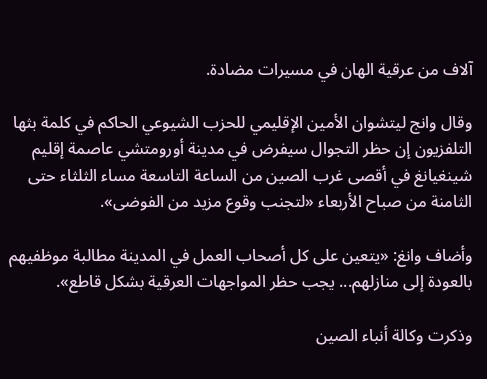آلاف من عرقية الهان في مسيرات مضادة.

وقال وانج ليتشوان الأمين الإقليمي للحزب الشيوعي الحاكم في كلمة بثها التلفزيون إن حظر التجوال سيفرض في مدينة أورومتشي عاصمة إقليم شينغيانغ في أقصى غرب الصين من الساعة التاسعة مساء الثلثاء حتى الثامنة من صباح الأربعاء «لتجنب وقوع مزيد من الفوضى».

وأضاف وانغ: «يتعين على كل أصحاب العمل في المدينة مطالبة موظفيهم بالعودة إلى منازلهم... يجب حظر المواجهات العرقية بشكل قاطع».

وذكرت وكالة أنباء الصين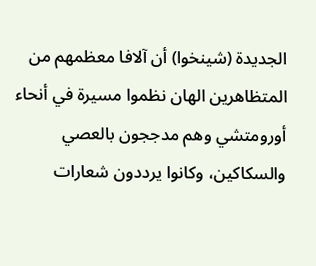الجديدة (شينخوا) أن آلافا معظمهم من المتظاهرين الهان نظموا مسيرة في أنحاء أورومتشي وهم مدججون بالعصي والسكاكين، وكانوا يرددون شعارات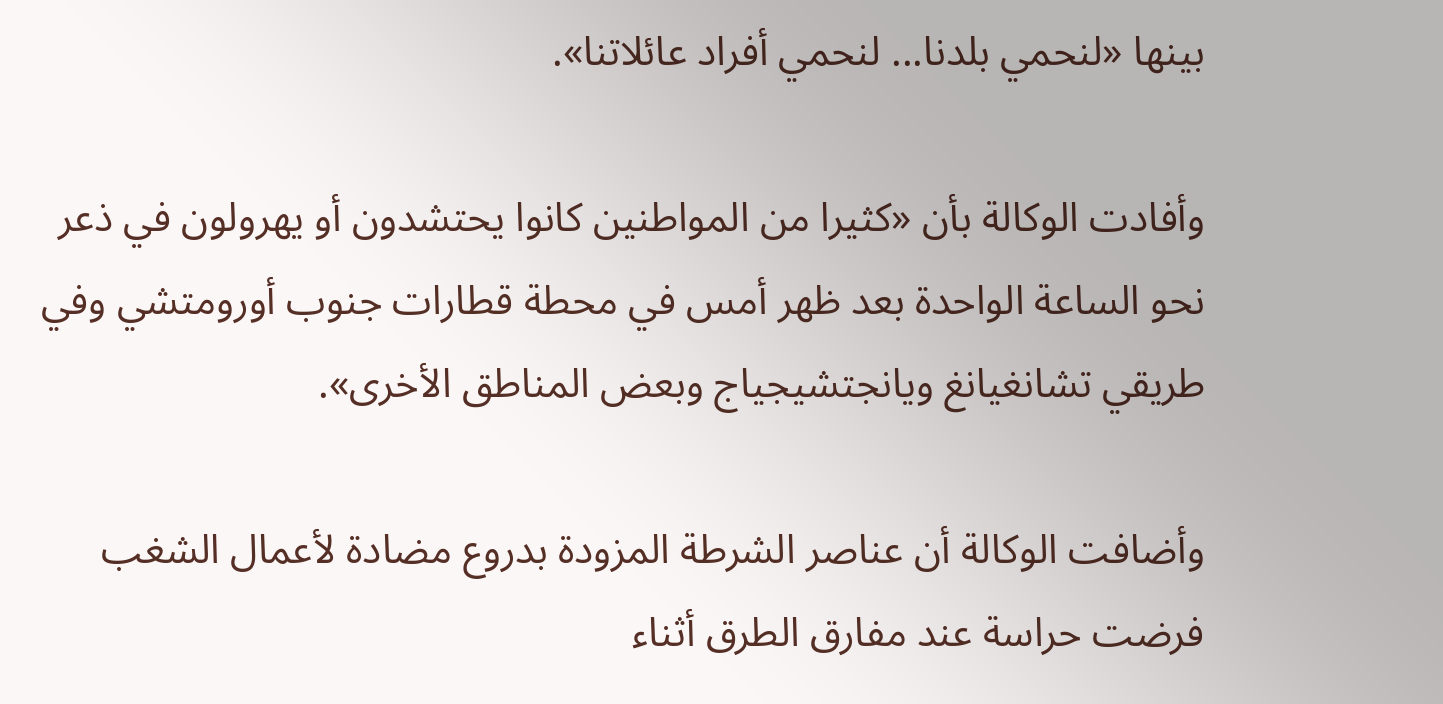بينها «لنحمي بلدنا... لنحمي أفراد عائلاتنا».

وأفادت الوكالة بأن «كثيرا من المواطنين كانوا يحتشدون أو يهرولون في ذعر نحو الساعة الواحدة بعد ظهر أمس في محطة قطارات جنوب أورومتشي وفي طريقي تشانغيانغ ويانجتشيجياج وبعض المناطق الأخرى».

وأضافت الوكالة أن عناصر الشرطة المزودة بدروع مضادة لأعمال الشغب فرضت حراسة عند مفارق الطرق أثناء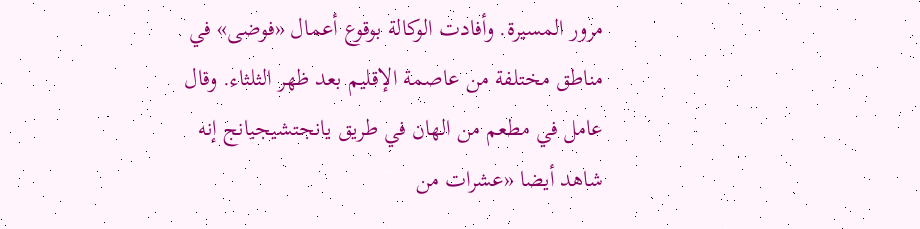مرور المسيرة. وأفادت الوكالة بوقوع أعمال «فوضى» في مناطق مختلفة من عاصمة الإقليم بعد ظهر الثلثاء. وقال عامل في مطعم من الهان في طريق يانجتشيجيانج إنه شاهد أيضا «عشرات من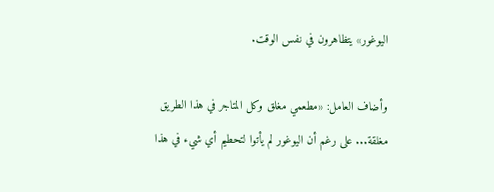اليوغور» يتظاهرون في نفس الوقت.

وأضاف العامل: «مطعمي مغلق وكل المتاجر في هذا الطريق مغلقة... على رغم أن اليوغور لم يأتوا لتحطيم أي شيء في هذا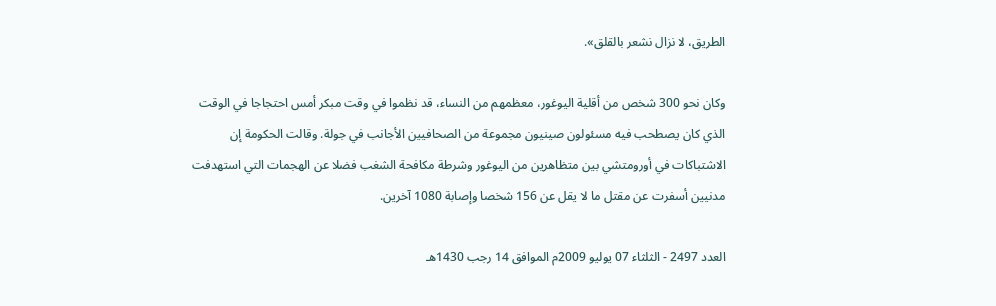الطريق، لا نزال نشعر بالقلق».

وكان نحو 300 شخص من أقلية اليوغور، معظمهم من النساء، قد نظموا في وقت مبكر أمس احتجاجا في الوقت الذي كان يصطحب فيه مسئولون صينيون مجموعة من الصحافيين الأجانب في جولة. وقالت الحكومة إن الاشتباكات في أورومتشي بين متظاهرين من اليوغور وشرطة مكافحة الشغب فضلا عن الهجمات التي استهدفت مدنيين أسفرت عن مقتل ما لا يقل عن 156 شخصا وإصابة 1080 آخرين.

العدد 2497 - الثلثاء 07 يوليو 2009م الموافق 14 رجب 1430هـ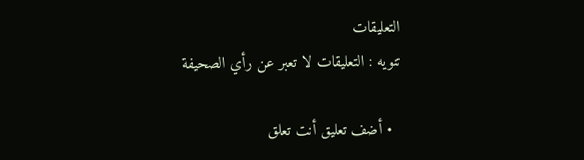التعليقات
تنويه : التعليقات لا تعبر عن رأي الصحيفة

  • أضف تعليق أنت تعلق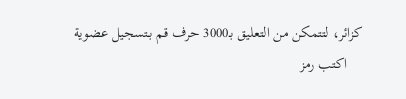كزائر، لتتمكن من التعليق بـ3000 حرف قم بـتسجيل عضوية
    اكتب رمز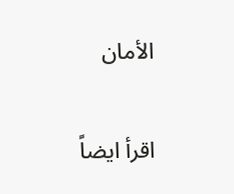الأمان

اقرأ ايضاً